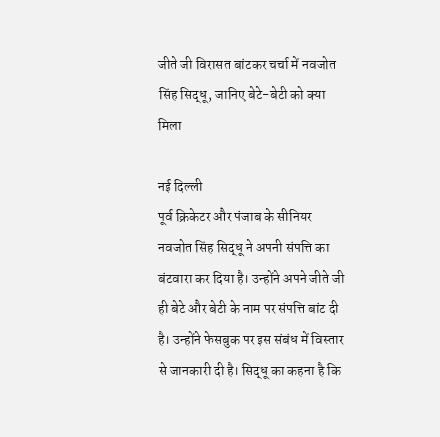जीते जी विरासत बांटकर चर्चा में नवजोत सिंह सिद्धू, जानिए बेटे-बेटी को क्या मिला

नई दिल्ली
पूर्व क्रिकेटर और पंजाब के सीनियर नवजोत सिंह सिद्धू ने अपनी संपत्ति का बंटवारा कर दिया है। उन्होंने अपने जीते जी ही बेटे और बेटी के नाम पर संपत्ति बांट दी है। उन्होंने फेसबुक पर इस संबंध में विस्तार से जानकारी दी है। सिद्धू का कहना है कि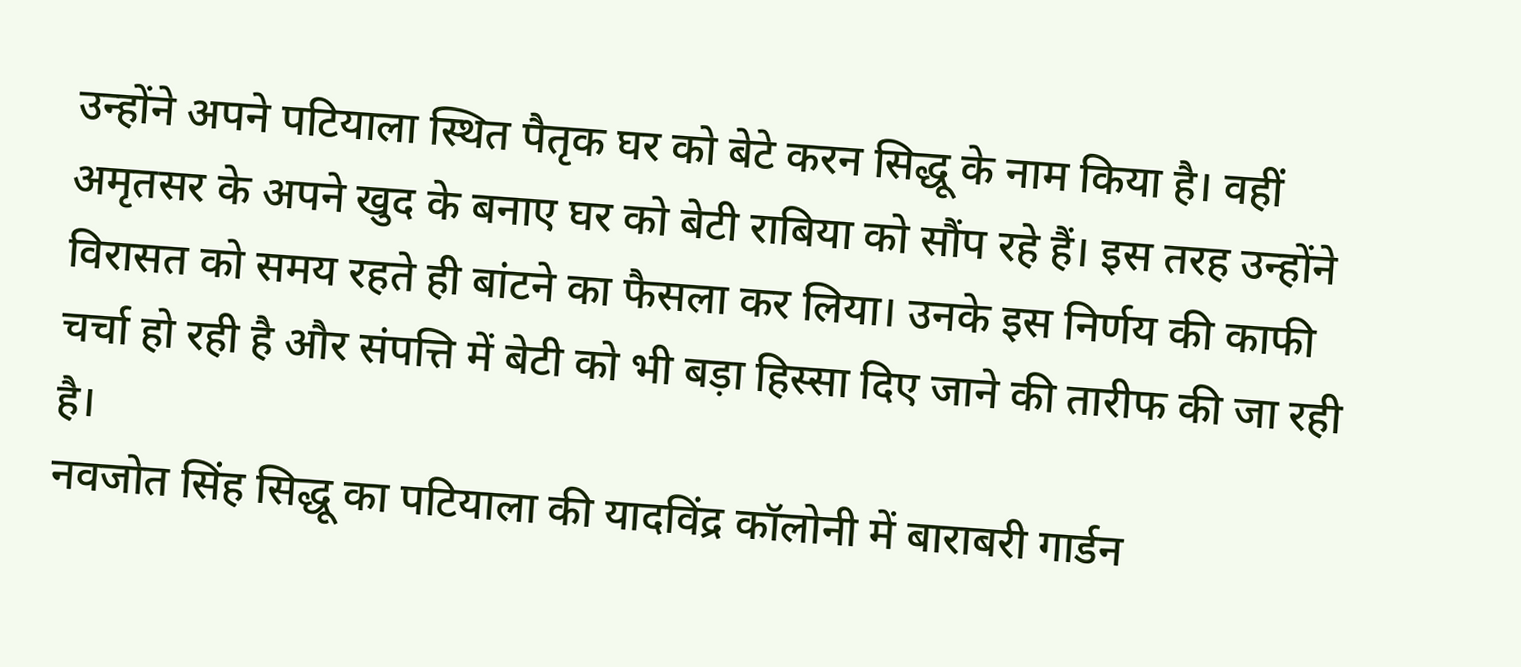उन्होंने अपने पटियाला स्थित पैतृक घर को बेटे करन सिद्धू के नाम किया है। वहीं अमृतसर के अपने खुद के बनाए घर को बेटी राबिया को सौंप रहे हैं। इस तरह उन्होंने विरासत को समय रहते ही बांटने का फैसला कर लिया। उनके इस निर्णय की काफी चर्चा हो रही है और संपत्ति में बेटी को भी बड़ा हिस्सा दिए जाने की तारीफ की जा रही है।
नवजोत सिंह सिद्धू का पटियाला की यादविंद्र कॉलोनी में बाराबरी गार्डन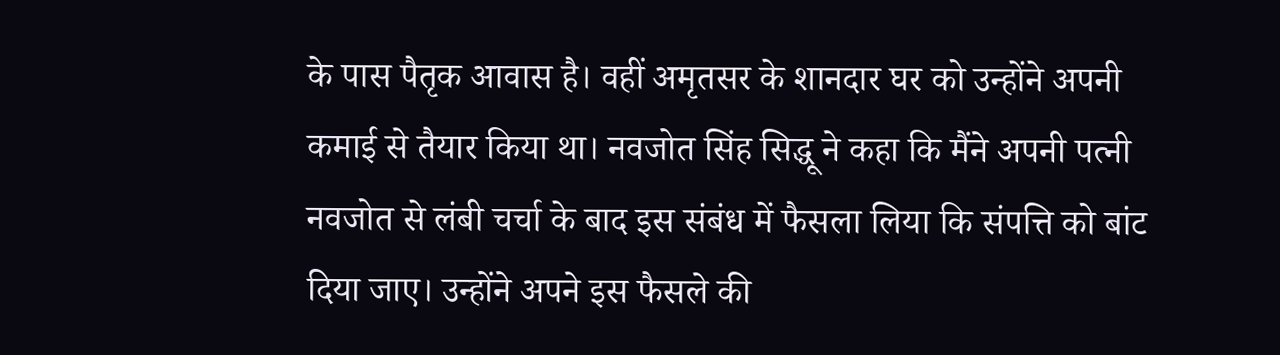के पास पैतृक आवास है। वहीं अमृतसर के शानदार घर को उन्होंने अपनी कमाई से तैयार किया था। नवजोत सिंह सिद्धू ने कहा कि मैंने अपनी पत्नी नवजोत से लंबी चर्चा के बाद इस संबंध में फैसला लिया कि संपत्ति को बांट दिया जाए। उन्होंने अपने इस फैसले की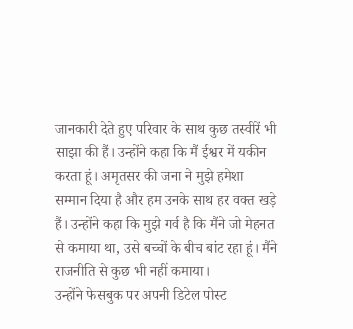जानकारी देते हुए परिवार के साथ कुछ तस्वीरें भी साझा की हैं। उन्होंने कहा कि मैं ईश्वर में यकीन करता हूं। अमृतसर की जना ने मुझे हमेशा सम्मान दिया है और हम उनके साथ हर वक्त खड़े हैं। उन्होंने कहा कि मुझे गर्व है कि मैंने जो मेहनत से कमाया था, उसे बच्चों के बीच बांट रहा हूं। मैंने राजनीति से कुछ भी नहीं कमाया।
उन्होंने फेसबुक पर अपनी डिटेल पोस्ट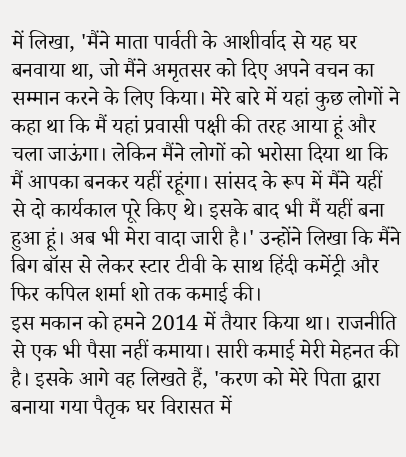में लिखा, 'मैंने माता पार्वती के आशीर्वाद से यह घर बनवाया था, जो मैंने अमृतसर को दिए अपने वचन का सम्मान करने के लिए किया। मेरे बारे में यहां कुछ लोगों ने कहा था कि मैं यहां प्रवासी पक्षी की तरह आया हूं और चला जाऊंगा। लेकिन मैंने लोगों को भरोसा दिया था कि मैं आपका बनकर यहीं रहूंगा। सांसद के रूप में मैंने यहीं से दो कार्यकाल पूरे किए थे। इसके बाद भी मैं यहीं बना हुआ हूं। अब भी मेरा वादा जारी है।' उन्होंने लिखा कि मैंने बिग बॉस से लेकर स्टार टीवी के साथ हिंदी कमेंट्री और फिर कपिल शर्मा शो तक कमाई की।
इस मकान को हमने 2014 में तैयार किया था। राजनीति से एक भी पैसा नहीं कमाया। सारी कमाई मेरी मेहनत की है। इसके आगे वह लिखते हैं, 'करण को मेरे पिता द्वारा बनाया गया पैतृक घर विरासत में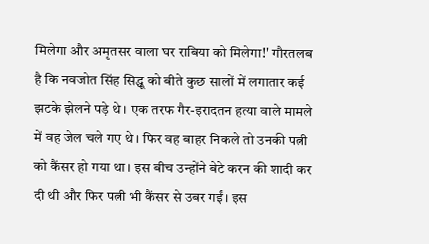मिलेगा और अमृतसर वाला घर राबिया को मिलेगा!' गौरतलब है कि नवजोत सिंह सिद्धू को बीते कुछ सालों में लगातार कई झटके झेलने पड़े थे। एक तरफ गैर-इरादतन हत्या वाले मामले में वह जेल चले गए थे। फिर वह बाहर निकले तो उनकी पत्नी को कैंसर हो गया था। इस बीच उन्होंने बेटे करन की शादी कर दी थी और फिर पत्नी भी कैंसर से उबर गईं। इस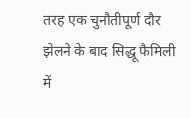तरह एक चुनौतीपूर्ण दौर झेलने के बाद सिद्धू फैमिली में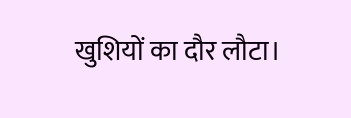खुशियों का दौर लौटा।